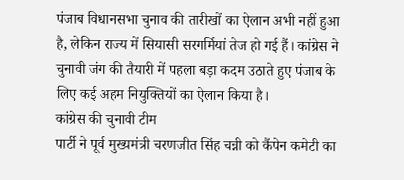पंजाब विधानसभा चुनाव की तारीखों का ऐलान अभी नहीं हुआ है, लेकिन राज्य में सियासी सरगर्मियां तेज हो गई हैं। कांग्रेस ने चुनावी जंग की तैयारी में पहला बड़ा कदम उठाते हुए पंजाब के लिए कई अहम नियुक्तियों का ऐलान किया है।
कांग्रेस की चुनावी टीम
पार्टी ने पूर्व मुख्यमंत्री चरणजीत सिंह चन्नी को कैंपेन कमेटी का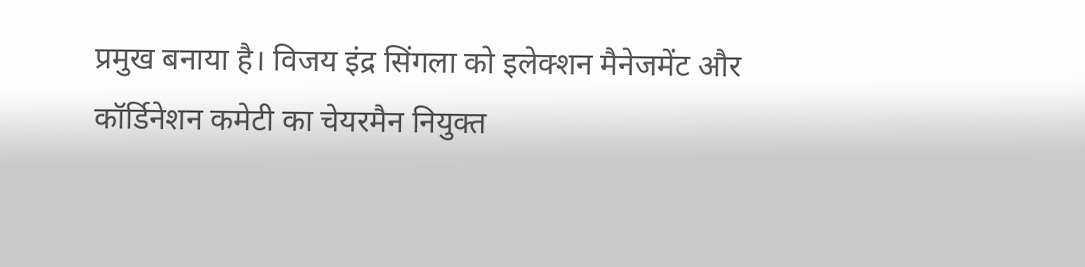प्रमुख बनाया है। विजय इंद्र सिंगला को इलेक्शन मैनेजमेंट और कॉर्डिनेशन कमेटी का चेयरमैन नियुक्त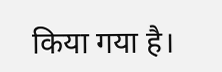किया गया है।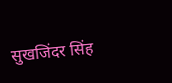सुखजिंदर सिंह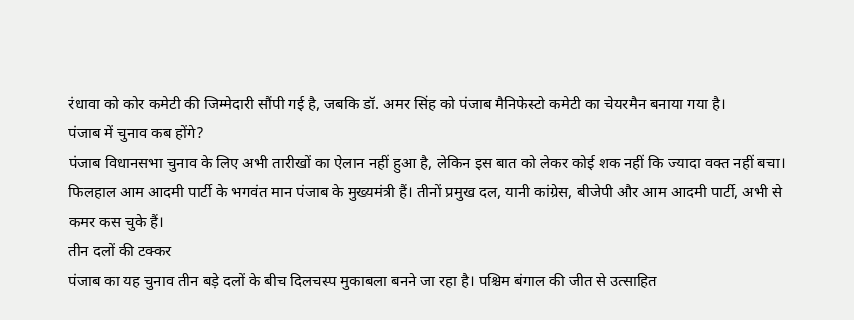रंधावा को कोर कमेटी की जिम्मेदारी सौंपी गई है, जबकि डॉ. अमर सिंह को पंजाब मैनिफेस्टो कमेटी का चेयरमैन बनाया गया है।
पंजाब में चुनाव कब होंगे?
पंजाब विधानसभा चुनाव के लिए अभी तारीखों का ऐलान नहीं हुआ है, लेकिन इस बात को लेकर कोई शक नहीं कि ज्यादा वक्त नहीं बचा। फिलहाल आम आदमी पार्टी के भगवंत मान पंजाब के मुख्यमंत्री हैं। तीनों प्रमुख दल, यानी कांग्रेस, बीजेपी और आम आदमी पार्टी, अभी से कमर कस चुके हैं।
तीन दलों की टक्कर
पंजाब का यह चुनाव तीन बड़े दलों के बीच दिलचस्प मुकाबला बनने जा रहा है। पश्चिम बंगाल की जीत से उत्साहित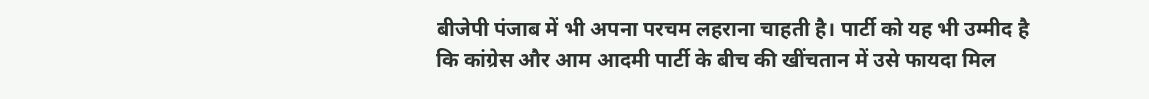बीजेपी पंजाब में भी अपना परचम लहराना चाहती है। पार्टी को यह भी उम्मीद है कि कांग्रेस और आम आदमी पार्टी के बीच की खींचतान में उसे फायदा मिल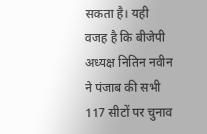सकता है। यही वजह है कि बीजेपी अध्यक्ष नितिन नवीन ने पंजाब की सभी 117 सीटों पर चुनाव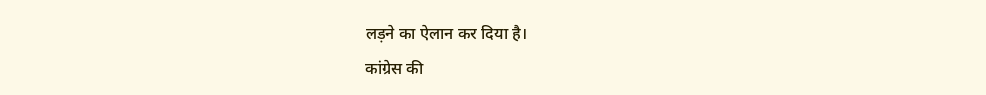लड़ने का ऐलान कर दिया है।
कांग्रेस की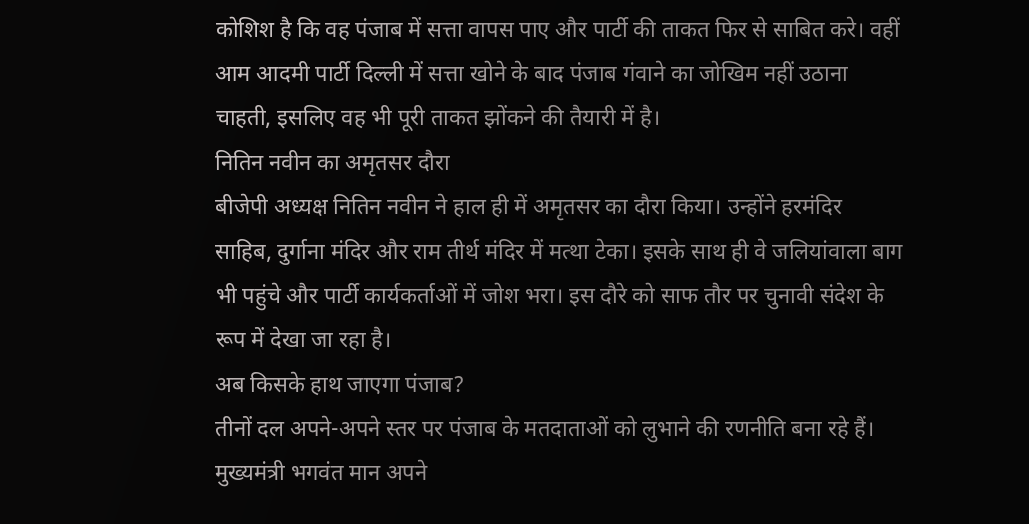कोशिश है कि वह पंजाब में सत्ता वापस पाए और पार्टी की ताकत फिर से साबित करे। वहीं आम आदमी पार्टी दिल्ली में सत्ता खोने के बाद पंजाब गंवाने का जोखिम नहीं उठाना चाहती, इसलिए वह भी पूरी ताकत झोंकने की तैयारी में है।
नितिन नवीन का अमृतसर दौरा
बीजेपी अध्यक्ष नितिन नवीन ने हाल ही में अमृतसर का दौरा किया। उन्होंने हरमंदिर साहिब, दुर्गाना मंदिर और राम तीर्थ मंदिर में मत्था टेका। इसके साथ ही वे जलियांवाला बाग भी पहुंचे और पार्टी कार्यकर्ताओं में जोश भरा। इस दौरे को साफ तौर पर चुनावी संदेश के रूप में देखा जा रहा है।
अब किसके हाथ जाएगा पंजाब?
तीनों दल अपने-अपने स्तर पर पंजाब के मतदाताओं को लुभाने की रणनीति बना रहे हैं। मुख्यमंत्री भगवंत मान अपने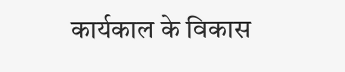कार्यकाल के विकास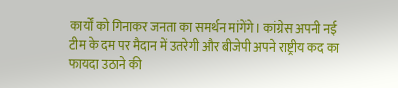कार्यों को गिनाकर जनता का समर्थन मांगेंगे। कांग्रेस अपनी नई टीम के दम पर मैदान में उतरेगी और बीजेपी अपने राष्ट्रीय कद का फायदा उठाने की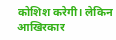कोशिश करेगी। लेकिन आखिरकार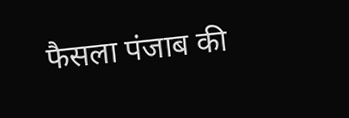फैसला पंजाब की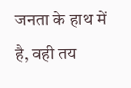जनता के हाथ में है, वही तय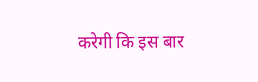करेगी कि इस बार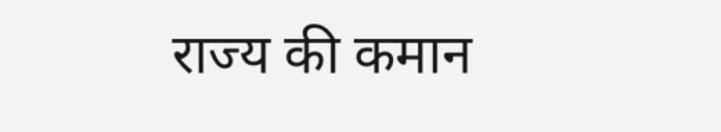राज्य की कमान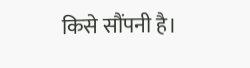किसे सौंपनी है।